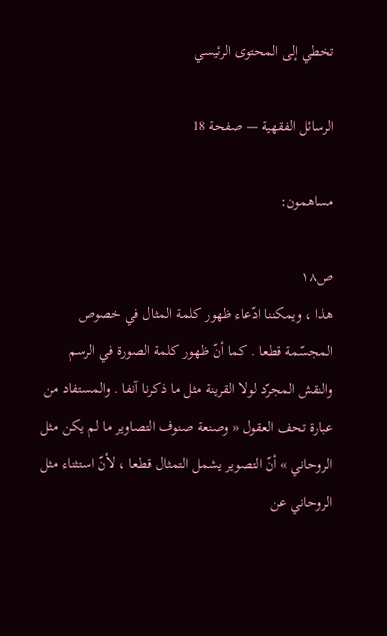تخطي إلى المحتوى الرئيسي

الرسائل الفقهية — صفحة 18

مساهمون:

ص١٨
هذا ، ويمكننا ادّعاء ظهور كلمة المثال في خصوص المجسّمة قطعا . كما أنّ ظهور كلمة الصورة في الرسم والنقش المجرّد لولا القرينة مثل ما ذكرنا آنفا . والمستفاد من عبارة تحف العقول « وصنعة صنوف التصاوير ما لم يكن مثل الروحاني » أنّ التصوير يشمل التمثال قطعا ، لأنّ استثناء مثل الروحاني عن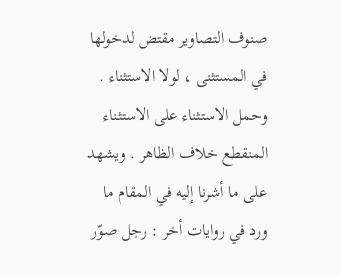صنوف التصاوير مقتض لدخولها في المستثنى ، لولا الاستثناء . وحمل الاستثناء على الاستثناء المنقطع خلاف الظاهر . ويشهد على ما أشرنا إليه في المقام ما ورد في روايات أخر : رجل صوّر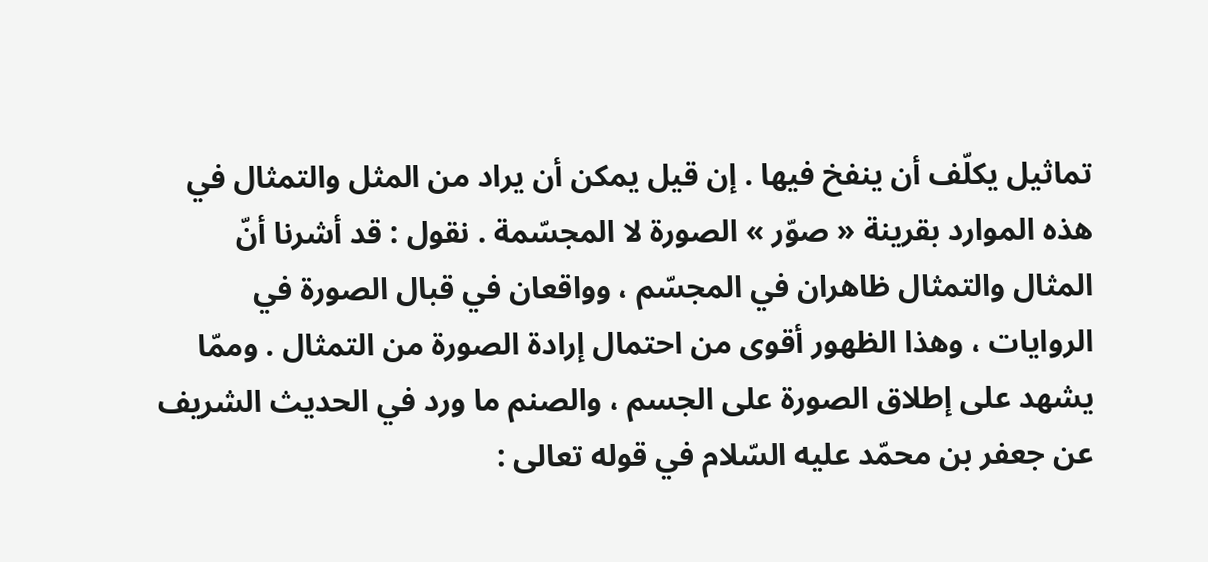تماثيل يكلّف أن ينفخ فيها . إن قيل يمكن أن يراد من المثل والتمثال في هذه الموارد بقرينة « صوّر » الصورة لا المجسّمة . نقول : قد أشرنا أنّ المثال والتمثال ظاهران في المجسّم ، وواقعان في قبال الصورة في الروايات ، وهذا الظهور أقوى من احتمال إرادة الصورة من التمثال . وممّا يشهد على إطلاق الصورة على الجسم ، والصنم ما ورد في الحديث الشريف عن جعفر بن محمّد عليه السّلام في قوله تعالى :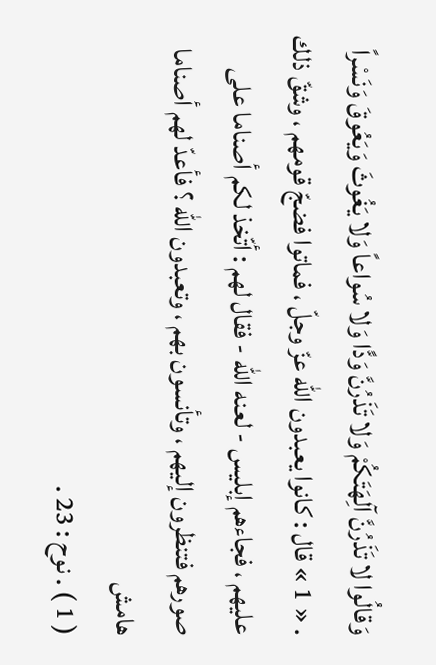وَقالُوا لا تَذَرُنَّ آلِهَتَكُمْ وَلا تَذَرُنَّ وَدًّا وَلا سُواعاً وَلا يَغُوثَ وَيَعُوقَ وَنَسْراً
. « 1 » قال : كانوا يعبدون اللّه عزّ وجلّ ، فماتوا فضجّ قومهم ، وشقّ ذلك عليهم ، فجاءهم إبليس - لعنه اللّه - فقال لهم : أتّخذ لكم أصناما على صورهم فتنظرون إليهم ، وتأنسون بهم ، وتعبدون اللّه ؟ فأعدّ لهم أصناما
هامش
( 1 ) . نوح : 23 .